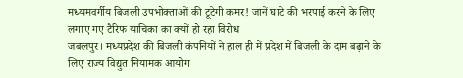मध्यमवर्गीय बिजली उपभोक्ताओं की टूटेगी कमर! जानें घाटे की भरपाई करने के लिए लगाए गए टैरिफ याचिका का क्यों हो रहा विरोध
जबलपुर। मध्यप्रदेश की बिजली कंपनियों ने हाल ही में प्रदेश में बिजली के दाम बढ़ाने के लिए राज्य विद्युत नियामक आयोग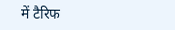में टैरिफ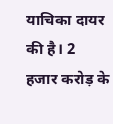याचिका दायर की है। 2 हजार करोड़ के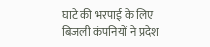घाटे की भरपाई के लिए बिजली कंपनियों ने प्रदेश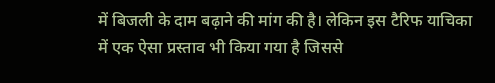में बिजली के दाम बढ़ाने की मांग की है। लेकिन इस टैरिफ याचिका में एक ऐसा प्रस्ताव भी किया गया है जिससे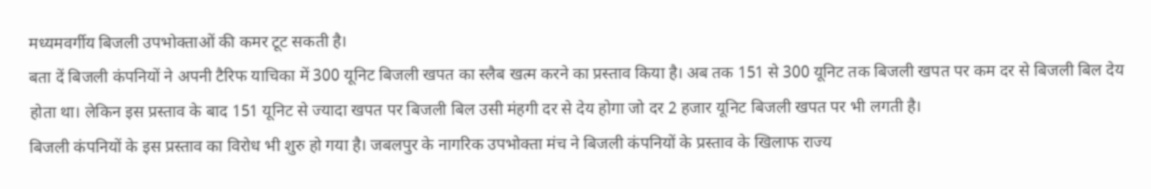मध्यमवर्गीय बिजली उपभोक्ताओं की कमर टूट सकती है।
बता दें बिजली कंपनियों ने अपनी टैरिफ याचिका में 300 यूनिट बिजली खपत का स्लैब खत्म करने का प्रस्ताव किया है। अब तक 151 से 300 यूनिट तक बिजली खपत पर कम दर से बिजली बिल देय होता था। लेकिन इस प्रस्ताव के बाद 151 यूनिट से ज्यादा खपत पर बिजली बिल उसी मंहगी दर से देय होगा जो दर 2 हजार यूनिट बिजली खपत पर भी लगती है।
बिजली कंपनियों के इस प्रस्ताव का विरोध भी शुरु हो गया है। जबलपुर के नागरिक उपभोक्ता मंच ने बिजली कंपनियों के प्रस्ताव के खिलाफ राज्य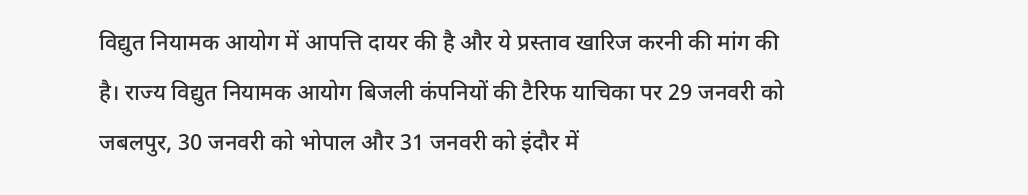विद्युत नियामक आयोग में आपत्ति दायर की है और ये प्रस्ताव खारिज करनी की मांग की है। राज्य विद्युत नियामक आयोग बिजली कंपनियों की टैरिफ याचिका पर 29 जनवरी को जबलपुर, 30 जनवरी को भोपाल और 31 जनवरी को इंदौर में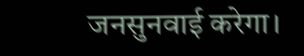जनसुनवाई करेगा।